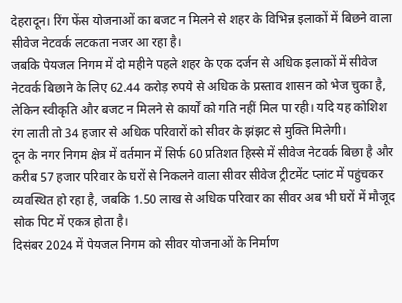देहरादून। रिंग फेंस योजनाओं का बजट न मिलने से शहर के विभिन्न इलाकों में बिछने वाला सीवेज नेटवर्क लटकता नजर आ रहा है।
जबकि पेयजल निगम में दो महीने पहले शहर के एक दर्जन से अधिक इलाकों में सीवेज नेटवर्क बिछाने के लिए 62.44 करोड़ रुपये से अधिक के प्रस्ताव शासन को भेज चुका है, लेकिन स्वीकृति और बजट न मिलने से कार्यों को गति नहीं मिल पा रही। यदि यह कोशिश रंग लाती तो 34 हजार से अधिक परिवारों को सीवर के झंझट से मुक्ति मिलेगी।
दून के नगर निगम क्षेत्र में वर्तमान में सिर्फ 60 प्रतिशत हिस्से में सीवेज नेटवर्क बिछा है और करीब 57 हजार परिवार के घरों से निकलने वाला सीवर सीवेज ट्रीटमेंट प्लांट में पहुंचकर व्यवस्थित हो रहा है, जबकि 1.50 लाख से अधिक परिवार का सीवर अब भी घरों में मौजूद सोक पिट में एकत्र होता है।
दिसंबर 2024 में पेयजल निगम को सीवर योजनाओं के निर्माण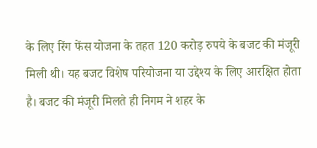के लिए रिंग फेंस योजना के तहत 120 करोड़ रुपये के बजट की मंजूरी मिली थी। यह बजट विशेष परियोजना या उद्देश्य के लिए आरक्षित होता है। बजट की मंजूरी मिलते ही निगम ने शहर के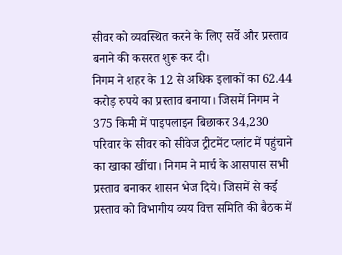सीवर को व्यवस्थित करने के लिए सर्वे और प्रस्ताव बनाने की कसरत शुरू कर दी।
निगम ने शहर के 12 से अधिक इलाकों का 62.44 करोड़ रुपये का प्रस्ताव बनाया। जिसमें निगम ने 375 किमी में पाइपलाइन बिछाकर 34,230 परिवार के सीवर को सीवेज ट्रीटमेंट प्लांट में पहुंचाने का खाका खींचा। निगम ने मार्च के आसपास सभी प्रस्ताव बनाकर शासन भेज दिये। जिसमें से कई प्रस्ताव को विभागीय व्यय वित्त समिति की बैठक में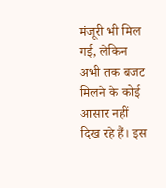मंजूरी भी मिल गई, लेकिन अभी तक बजट मिलने के कोई आसार नहीं दिख रहे हैं। इस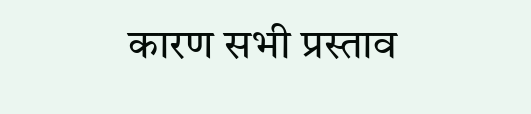कारण सभी प्रस्ताव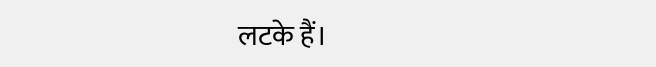लटके हैं।